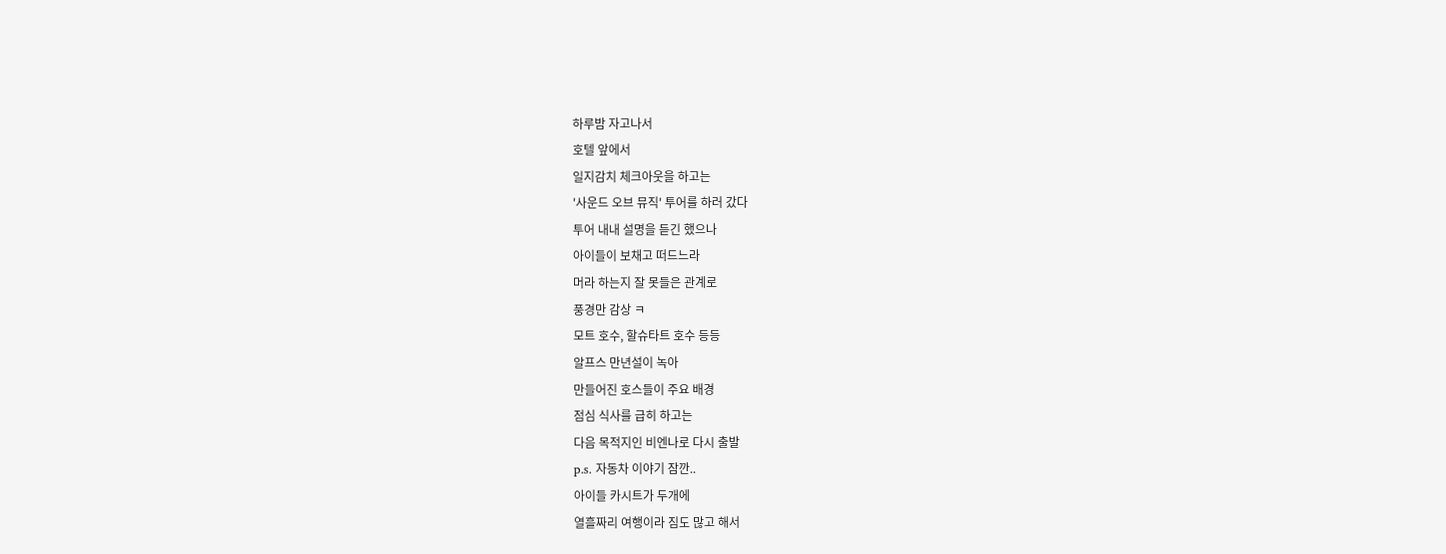하루밤 자고나서
호텔 앞에서
일지감치 체크아웃을 하고는
'사운드 오브 뮤직' 투어를 하러 갔다
투어 내내 설명을 듣긴 했으나
아이들이 보채고 떠드느라
머라 하는지 잘 못들은 관계로
풍경만 감상 ㅋ
모트 호수, 할슈타트 호수 등등
알프스 만년설이 녹아
만들어진 호스들이 주요 배경
점심 식사를 급히 하고는
다음 목적지인 비엔나로 다시 출발
p.s. 자동차 이야기 잠깐..
아이들 카시트가 두개에
열흘짜리 여행이라 짐도 많고 해서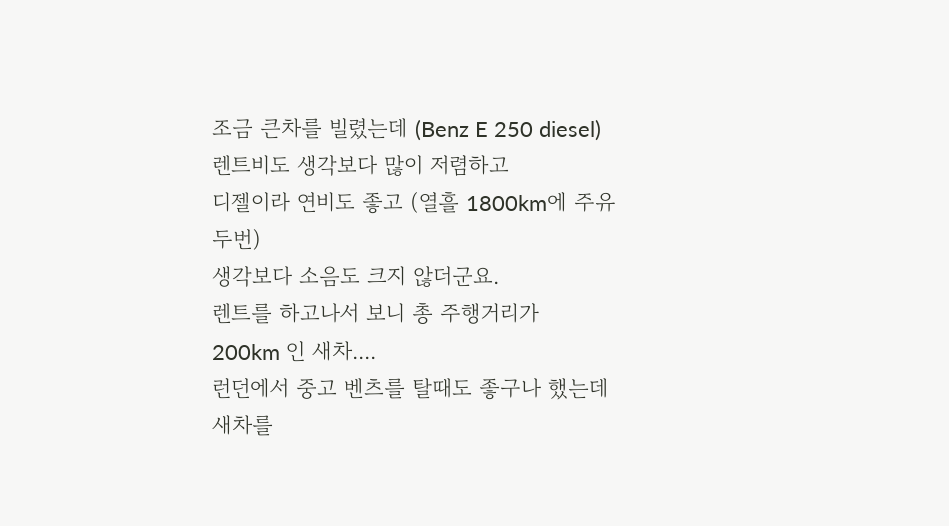조금 큰차를 빌렸는데 (Benz E 250 diesel)
렌트비도 생각보다 많이 저렴하고
디젤이라 연비도 좋고 (열흘 1800km에 주유 두번)
생각보다 소음도 크지 않더군요.
렌트를 하고나서 보니 총 주행거리가
200km 인 새차....
런던에서 중고 벤츠를 탈때도 좋구나 했는데
새차를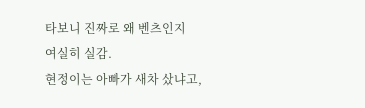타보니 진짜로 왜 벤츠인지
여실히 실감.
현정이는 아빠가 새차 샀냐고,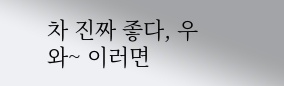차 진짜 좋다, 우와~ 이러면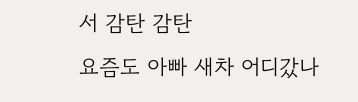서 감탄 감탄
요즘도 아빠 새차 어디갔나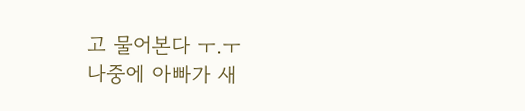고 물어본다 ㅜ.ㅜ
나중에 아빠가 새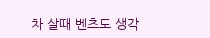차 살때 벤츠도 생각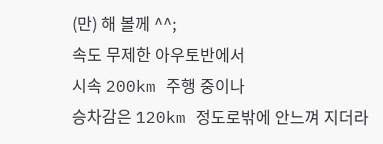(만) 해 볼께 ^^;
속도 무제한 아우토반에서
시속 200km 주행 중이나
승차감은 120km 정도로밖에 안느껴 지더라